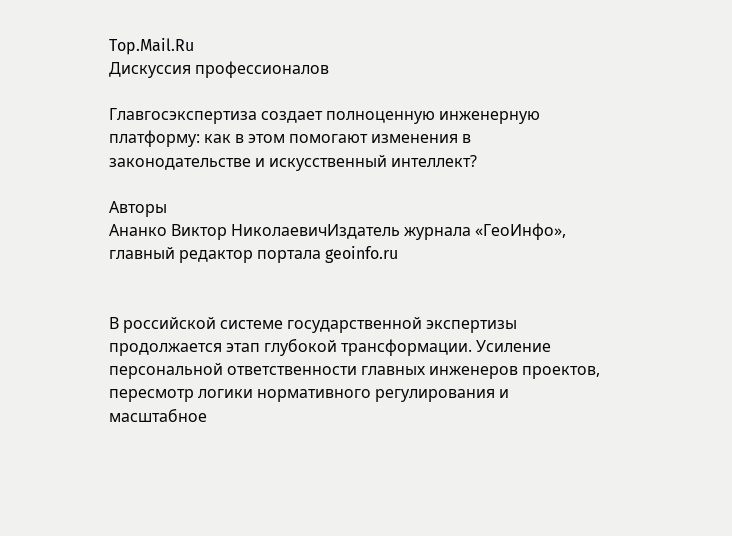Top.Mail.Ru
Дискуссия профессионалов

Главгосэкспертиза создает полноценную инженерную платформу: как в этом помогают изменения в законодательстве и искусственный интеллект?

Авторы
Ананко Виктор НиколаевичИздатель журнала «ГеоИнфо», главный редактор портала geoinfo.ru


В российской системе государственной экспертизы продолжается этап глубокой трансформации. Усиление персональной ответственности главных инженеров проектов, пересмотр логики нормативного регулирования и масштабное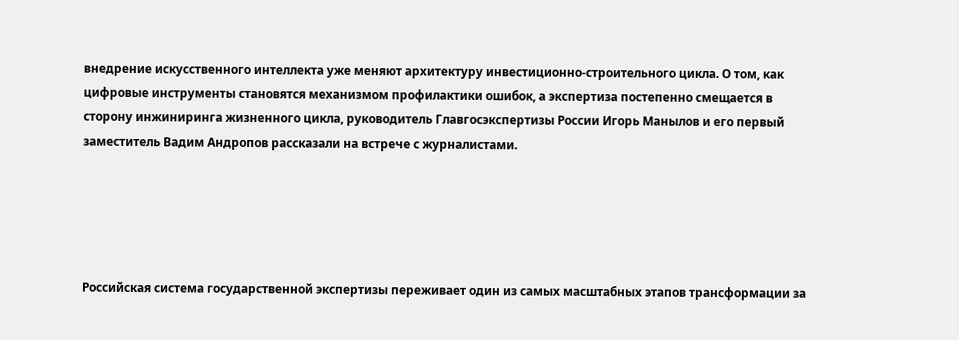внедрение искусственного интеллекта уже меняют архитектуру инвестиционно-строительного цикла. О том, как цифровые инструменты становятся механизмом профилактики ошибок, а экспертиза постепенно смещается в сторону инжиниринга жизненного цикла, руководитель Главгосэкспертизы России Игорь Манылов и его первый заместитель Вадим Андропов рассказали на встрече с журналистами.





Российская система государственной экспертизы переживает один из самых масштабных этапов трансформации за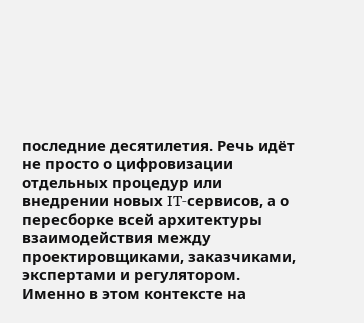последние десятилетия. Речь идёт не просто о цифровизации отдельных процедур или внедрении новых IT-сервисов, а о пересборке всей архитектуры взаимодействия между проектировщиками, заказчиками, экспертами и регулятором. Именно в этом контексте на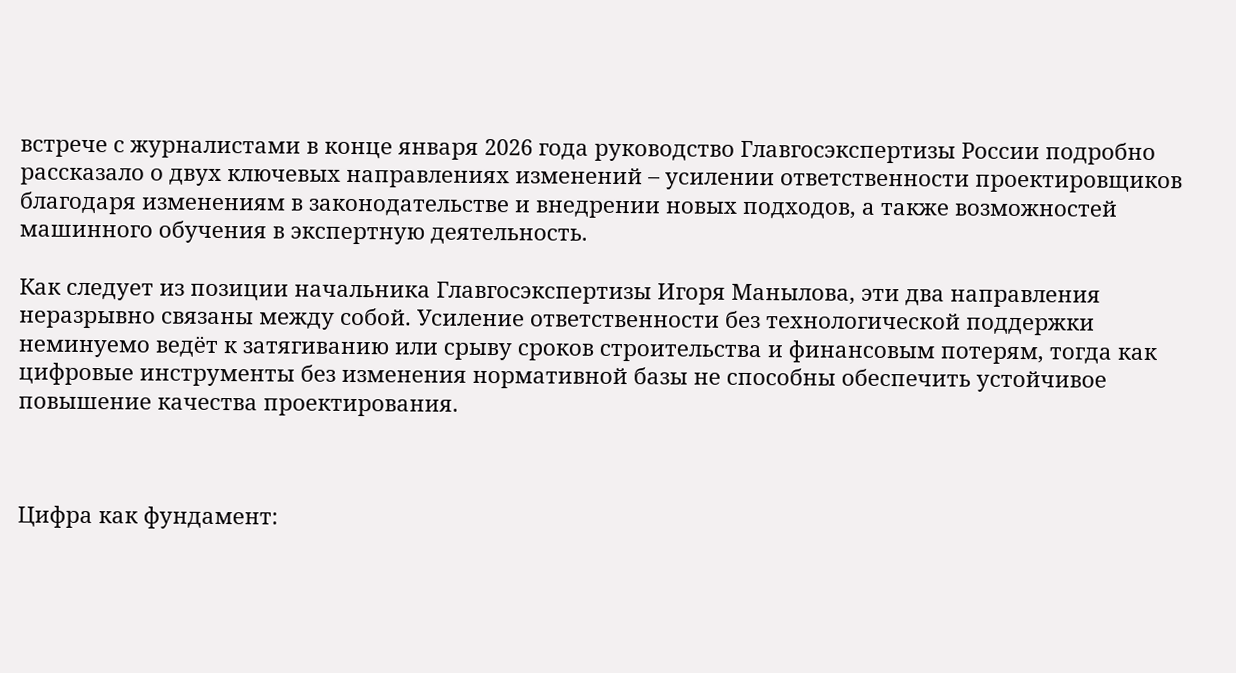встрече с журналистами в конце января 2026 года руководство Главгосэкспертизы России подробно рассказало о двух ключевых направлениях изменений – усилении ответственности проектировщиков благодаря изменениям в законодательстве и внедрении новых подходов, а также возможностей машинного обучения в экспертную деятельность.

Как следует из позиции начальника Главгосэкспертизы Игоря Манылова, эти два направления неразрывно связаны между собой. Усиление ответственности без технологической поддержки неминуемо ведёт к затягиванию или срыву сроков строительства и финансовым потерям, тогда как цифровые инструменты без изменения нормативной базы не способны обеспечить устойчивое повышение качества проектирования.



Цифра как фундамент: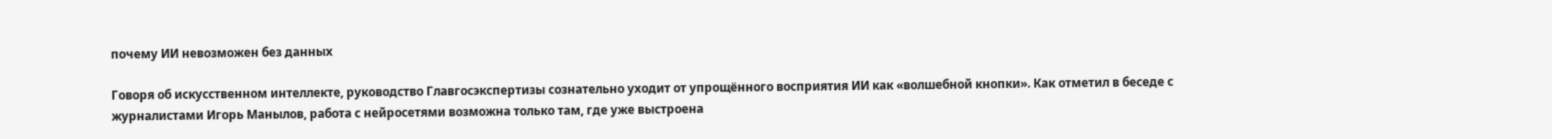почему ИИ невозможен без данных

Говоря об искусственном интеллекте, руководство Главгосэкспертизы сознательно уходит от упрощённого восприятия ИИ как «волшебной кнопки». Как отметил в беседе с журналистами Игорь Манылов, работа с нейросетями возможна только там, где уже выстроена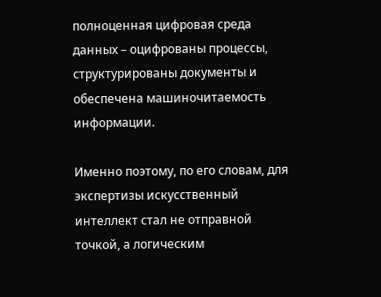полноценная цифровая среда данных – оцифрованы процессы, структурированы документы и обеспечена машиночитаемость информации.

Именно поэтому, по его словам, для экспертизы искусственный интеллект стал не отправной точкой, а логическим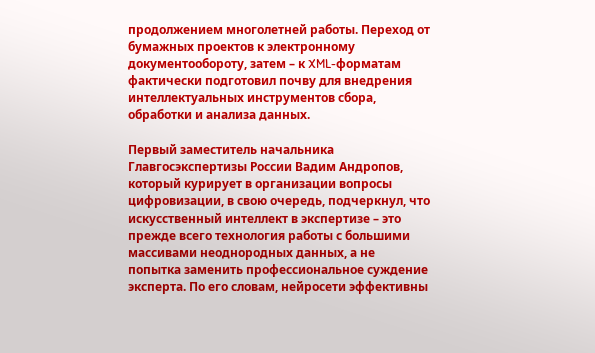продолжением многолетней работы. Переход от бумажных проектов к электронному документообороту, затем – к XML-форматам фактически подготовил почву для внедрения интеллектуальных инструментов сбора, обработки и анализа данных.

Первый заместитель начальника Главгосэкспертизы России Вадим Андропов, который курирует в организации вопросы цифровизации, в свою очередь, подчеркнул, что искусственный интеллект в экспертизе – это прежде всего технология работы с большими массивами неоднородных данных, а не попытка заменить профессиональное суждение эксперта. По его словам, нейросети эффективны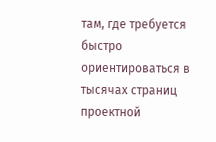там, где требуется быстро ориентироваться в тысячах страниц проектной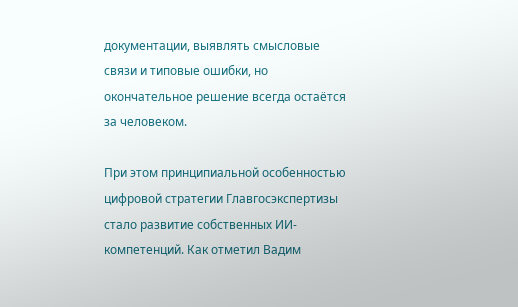документации, выявлять смысловые связи и типовые ошибки, но окончательное решение всегда остаётся за человеком.

При этом принципиальной особенностью цифровой стратегии Главгосэкспертизы стало развитие собственных ИИ-компетенций. Как отметил Вадим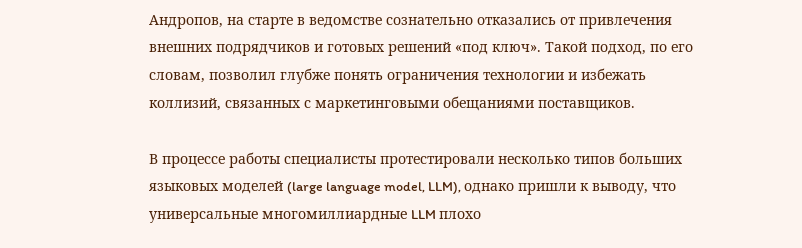Андропов, на старте в ведомстве сознательно отказались от привлечения внешних подрядчиков и готовых решений «под ключ». Такой подход, по его словам, позволил глубже понять ограничения технологии и избежать коллизий, связанных с маркетинговыми обещаниями поставщиков.

В процессе работы специалисты протестировали несколько типов больших языковых моделей (large language model, LLM), однако пришли к выводу, что универсальные многомиллиардные LLM плохо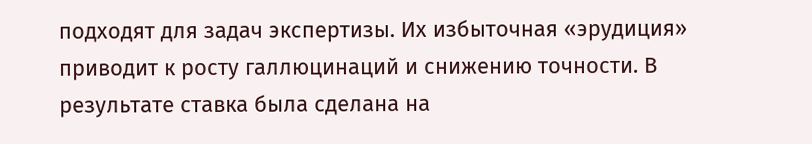подходят для задач экспертизы. Их избыточная «эрудиция» приводит к росту галлюцинаций и снижению точности. В результате ставка была сделана на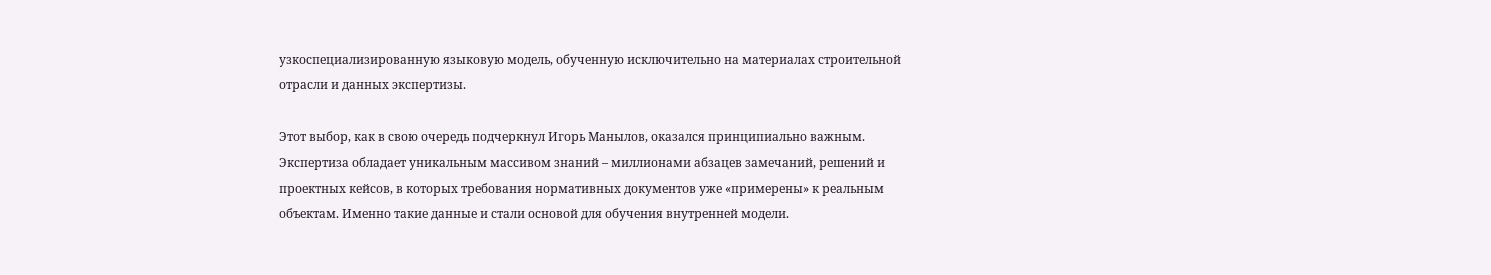узкоспециализированную языковую модель, обученную исключительно на материалах строительной отрасли и данных экспертизы.

Этот выбор, как в свою очередь подчеркнул Игорь Манылов, оказался принципиально важным. Экспертиза обладает уникальным массивом знаний – миллионами абзацев замечаний, решений и проектных кейсов, в которых требования нормативных документов уже «примерены» к реальным объектам. Именно такие данные и стали основой для обучения внутренней модели.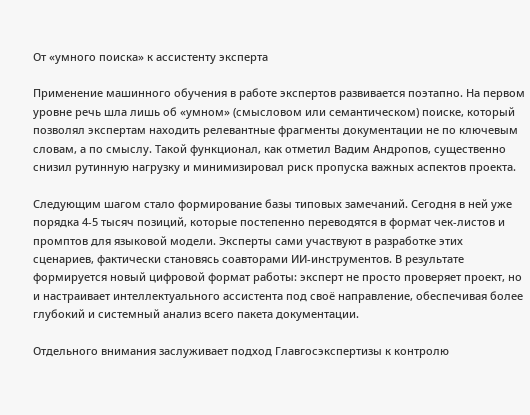От «умного поиска» к ассистенту эксперта

Применение машинного обучения в работе экспертов развивается поэтапно. На первом уровне речь шла лишь об «умном» (смысловом или семантическом) поиске, который позволял экспертам находить релевантные фрагменты документации не по ключевым словам, а по смыслу. Такой функционал, как отметил Вадим Андропов, существенно снизил рутинную нагрузку и минимизировал риск пропуска важных аспектов проекта.

Следующим шагом стало формирование базы типовых замечаний. Сегодня в ней уже порядка 4-5 тысяч позиций, которые постепенно переводятся в формат чек-листов и промптов для языковой модели. Эксперты сами участвуют в разработке этих сценариев, фактически становясь соавторами ИИ-инструментов. В результате формируется новый цифровой формат работы: эксперт не просто проверяет проект, но и настраивает интеллектуального ассистента под своё направление, обеспечивая более глубокий и системный анализ всего пакета документации.

Отдельного внимания заслуживает подход Главгосэкспертизы к контролю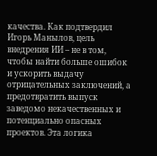качества. Как подтвердил Игорь Манылов, цель внедрения ИИ – не в том, чтобы найти больше ошибок и ускорить выдачу отрицательных заключений, а предотвратить выпуск заведомо некачественных и потенциально опасных проектов. Эта логика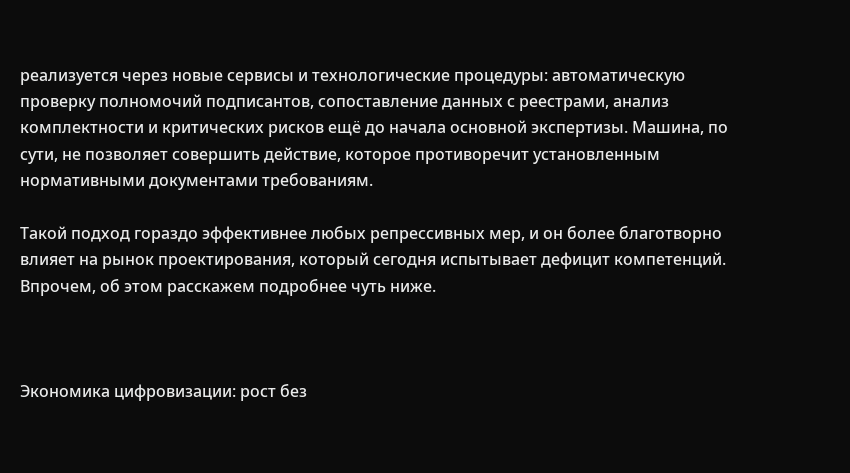реализуется через новые сервисы и технологические процедуры: автоматическую проверку полномочий подписантов, сопоставление данных с реестрами, анализ комплектности и критических рисков ещё до начала основной экспертизы. Машина, по сути, не позволяет совершить действие, которое противоречит установленным нормативными документами требованиям.

Такой подход гораздо эффективнее любых репрессивных мер, и он более благотворно влияет на рынок проектирования, который сегодня испытывает дефицит компетенций. Впрочем, об этом расскажем подробнее чуть ниже.



Экономика цифровизации: рост без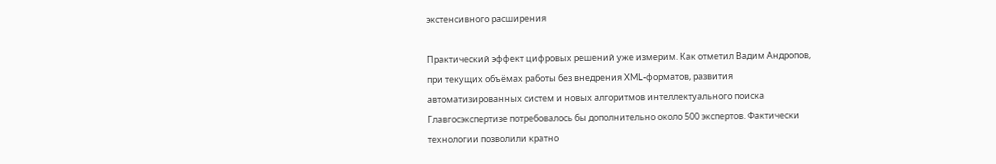экстенсивного расширения

Практический эффект цифровых решений уже измерим. Как отметил Вадим Андропов, при текущих объёмах работы без внедрения XML-форматов, развития автоматизированных систем и новых алгоритмов интеллектуального поиска Главгосэкспертизе потребовалось бы дополнительно около 500 экспертов. Фактически технологии позволили кратно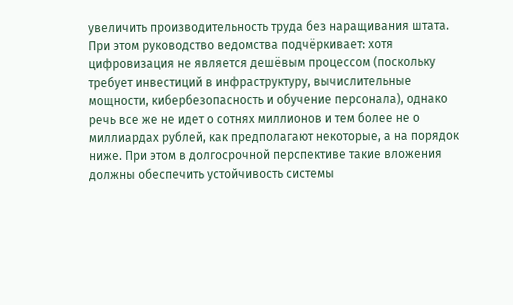увеличить производительность труда без наращивания штата. При этом руководство ведомства подчёркивает: хотя цифровизация не является дешёвым процессом (поскольку требует инвестиций в инфраструктуру, вычислительные мощности, кибербезопасность и обучение персонала), однако речь все же не идет о сотнях миллионов и тем более не о миллиардах рублей, как предполагают некоторые, а на порядок ниже. При этом в долгосрочной перспективе такие вложения должны обеспечить устойчивость системы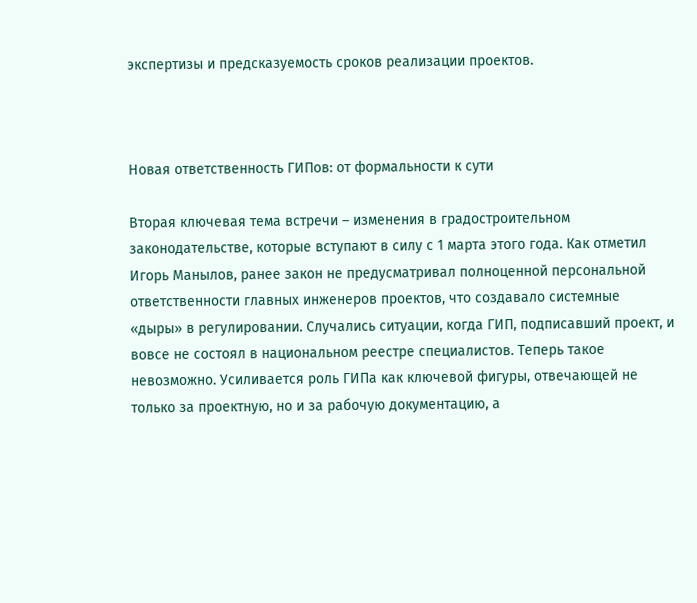экспертизы и предсказуемость сроков реализации проектов.



Новая ответственность ГИПов: от формальности к сути

Вторая ключевая тема встречи – изменения в градостроительном законодательстве, которые вступают в силу с 1 марта этого года. Как отметил Игорь Манылов, ранее закон не предусматривал полноценной персональной ответственности главных инженеров проектов, что создавало системные «дыры» в регулировании. Случались ситуации, когда ГИП, подписавший проект, и вовсе не состоял в национальном реестре специалистов. Теперь такое невозможно. Усиливается роль ГИПа как ключевой фигуры, отвечающей не только за проектную, но и за рабочую документацию, а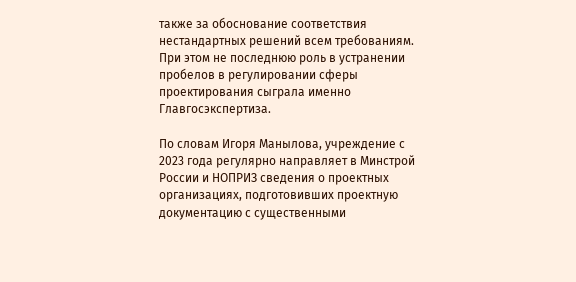также за обоснование соответствия нестандартных решений всем требованиям. При этом не последнюю роль в устранении пробелов в регулировании сферы проектирования сыграла именно Главгосэкспертиза.

По словам Игоря Манылова, учреждение с 2023 года регулярно направляет в Минстрой России и НОПРИЗ сведения о проектных организациях, подготовивших проектную документацию с существенными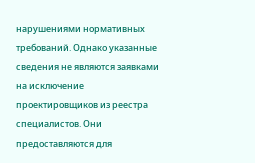нарушениями нормативных требований. Однако указанные сведения не являются заявками на исключение проектировщиков из реестра специалистов. Они предоставляются для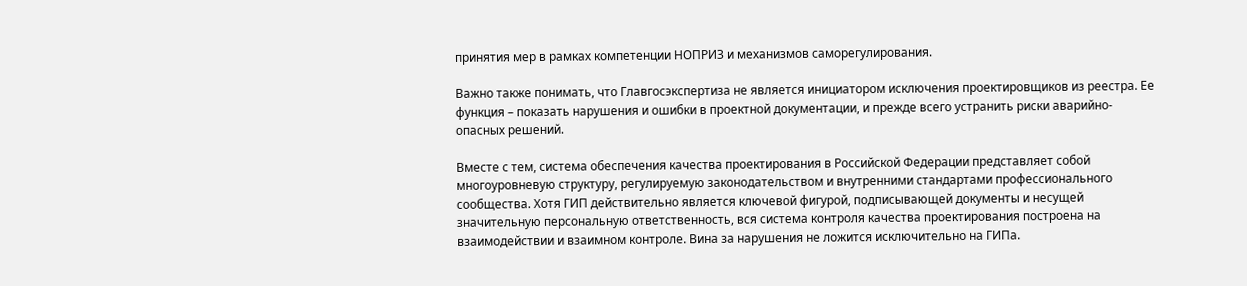принятия мер в рамках компетенции НОПРИЗ и механизмов саморегулирования.

Важно также понимать, что Главгосэкспертиза не является инициатором исключения проектировщиков из реестра. Ее функция – показать нарушения и ошибки в проектной документации, и прежде всего устранить риски аварийно-опасных решений.

Вместе с тем, система обеспечения качества проектирования в Российской Федерации представляет собой многоуровневую структуру, регулируемую законодательством и внутренними стандартами профессионального сообщества. Хотя ГИП действительно является ключевой фигурой, подписывающей документы и несущей значительную персональную ответственность, вся система контроля качества проектирования построена на взаимодействии и взаимном контроле. Вина за нарушения не ложится исключительно на ГИПа.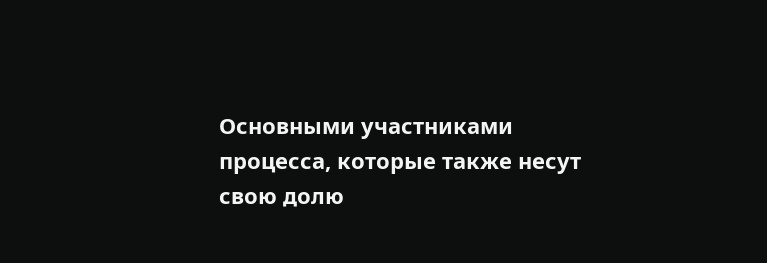Основными участниками процесса, которые также несут свою долю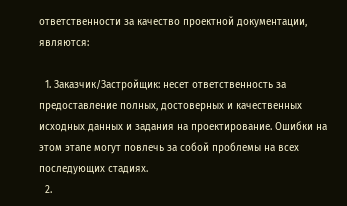ответственности за качество проектной документации, являются:

  1. Заказчик/Застройщик: несет ответственность за предоставление полных, достоверных и качественных исходных данных и задания на проектирование. Ошибки на этом этапе могут повлечь за собой проблемы на всех последующих стадиях.
  2.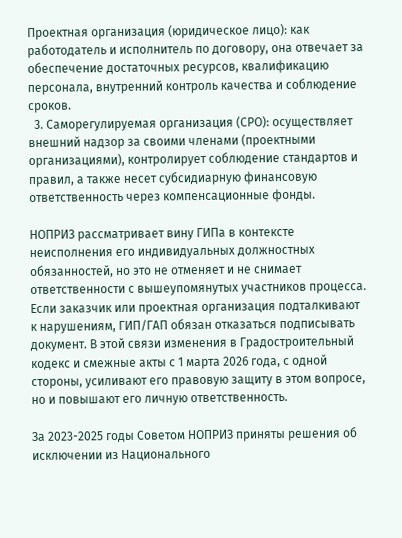Проектная организация (юридическое лицо): как работодатель и исполнитель по договору, она отвечает за обеспечение достаточных ресурсов, квалификацию персонала, внутренний контроль качества и соблюдение сроков.
  3. Саморегулируемая организация (СРО): осуществляет внешний надзор за своими членами (проектными организациями), контролирует соблюдение стандартов и правил, а также несет субсидиарную финансовую ответственность через компенсационные фонды.

НОПРИЗ рассматривает вину ГИПа в контексте неисполнения его индивидуальных должностных обязанностей, но это не отменяет и не снимает ответственности с вышеупомянутых участников процесса. Если заказчик или проектная организация подталкивают к нарушениям, ГИП/ГАП обязан отказаться подписывать документ. В этой связи изменения в Градостроительный кодекс и смежные акты с 1 марта 2026 года, с одной стороны, усиливают его правовую защиту в этом вопросе, но и повышают его личную ответственность.

За 2023-2025 годы Советом НОПРИЗ приняты решения об исключении из Национального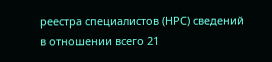реестра специалистов (НРС) сведений в отношении всего 21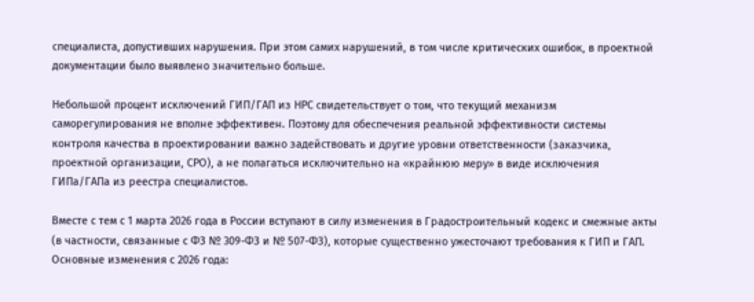специалиста, допустивших нарушения. При этом самих нарушений, в том числе критических ошибок, в проектной документации было выявлено значительно больше.

Небольшой процент исключений ГИП/ГАП из НРС свидетельствует о том, что текущий механизм саморегулирования не вполне эффективен. Поэтому для обеспечения реальной эффективности системы контроля качества в проектировании важно задействовать и другие уровни ответственности (заказчика, проектной организации, СРО), а не полагаться исключительно на «крайнюю меру» в виде исключения ГИПа/ГАПа из реестра специалистов.

Вместе с тем с 1 марта 2026 года в России вступают в силу изменения в Градостроительный кодекс и смежные акты (в частности, связанные с ФЗ № 309-ФЗ и № 507-ФЗ), которые существенно ужесточают требования к ГИП и ГАП. Основные изменения с 2026 года: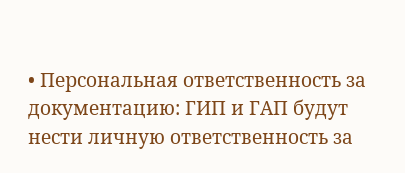• Персональная ответственность за документацию: ГИП и ГАП будут нести личную ответственность за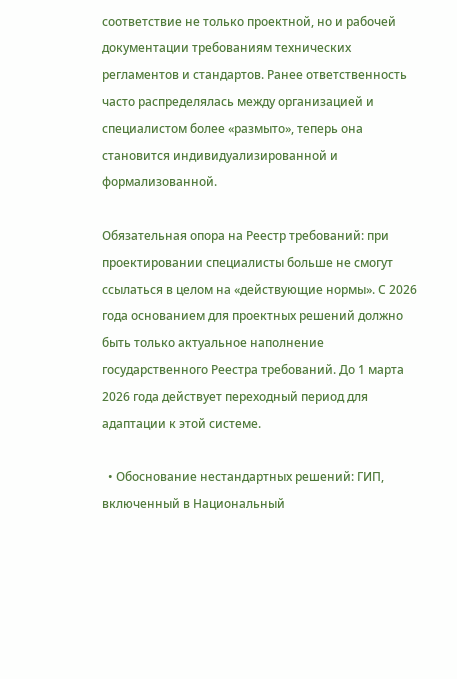соответствие не только проектной, но и рабочей документации требованиям технических регламентов и стандартов. Ранее ответственность часто распределялась между организацией и специалистом более «размыто», теперь она становится индивидуализированной и формализованной.

Обязательная опора на Реестр требований: при проектировании специалисты больше не смогут ссылаться в целом на «действующие нормы». С 2026 года основанием для проектных решений должно быть только актуальное наполнение государственного Реестра требований. До 1 марта 2026 года действует переходный период для адаптации к этой системе.

  • Обоснование нестандартных решений: ГИП, включенный в Национальный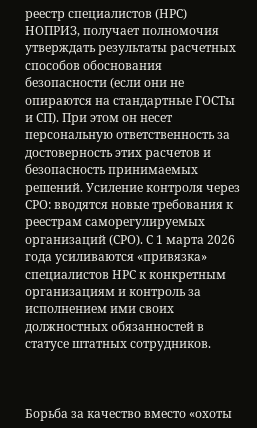реестр специалистов (НРС) НОПРИЗ, получает полномочия утверждать результаты расчетных способов обоснования безопасности (если они не опираются на стандартные ГОСТы и СП). При этом он несет персональную ответственность за достоверность этих расчетов и безопасность принимаемых решений. Усиление контроля через СРО: вводятся новые требования к реестрам саморегулируемых организаций (СРО). С 1 марта 2026 года усиливаются «привязка» специалистов НРС к конкретным организациям и контроль за исполнением ими своих должностных обязанностей в статусе штатных сотрудников.



Борьба за качество вместо «охоты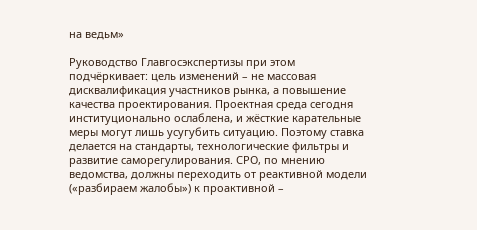на ведьм»

Руководство Главгосэкспертизы при этом подчёркивает: цель изменений – не массовая дисквалификация участников рынка, а повышение качества проектирования. Проектная среда сегодня институционально ослаблена, и жёсткие карательные меры могут лишь усугубить ситуацию. Поэтому ставка делается на стандарты, технологические фильтры и развитие саморегулирования. СРО, по мнению ведомства, должны переходить от реактивной модели («разбираем жалобы») к проактивной –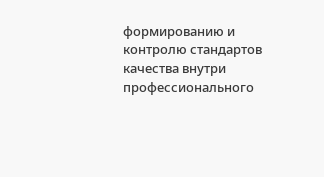формированию и контролю стандартов качества внутри профессионального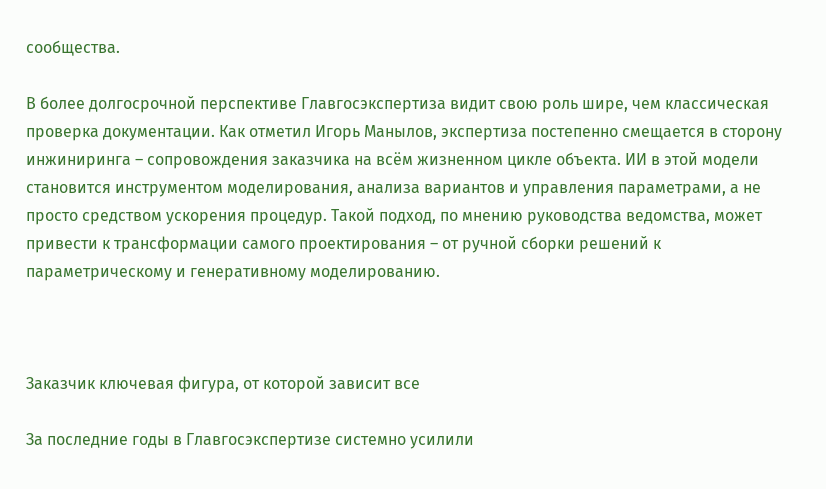сообщества.

В более долгосрочной перспективе Главгосэкспертиза видит свою роль шире, чем классическая проверка документации. Как отметил Игорь Манылов, экспертиза постепенно смещается в сторону инжиниринга – сопровождения заказчика на всём жизненном цикле объекта. ИИ в этой модели становится инструментом моделирования, анализа вариантов и управления параметрами, а не просто средством ускорения процедур. Такой подход, по мнению руководства ведомства, может привести к трансформации самого проектирования – от ручной сборки решений к параметрическому и генеративному моделированию.



Заказчик ключевая фигура, от которой зависит все

За последние годы в Главгосэкспертизе системно усилили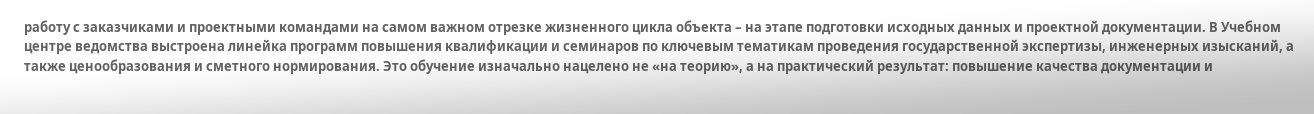работу с заказчиками и проектными командами на самом важном отрезке жизненного цикла объекта – на этапе подготовки исходных данных и проектной документации. В Учебном центре ведомства выстроена линейка программ повышения квалификации и семинаров по ключевым тематикам проведения государственной экспертизы, инженерных изысканий, а также ценообразования и сметного нормирования. Это обучение изначально нацелено не «на теорию», а на практический результат: повышение качества документации и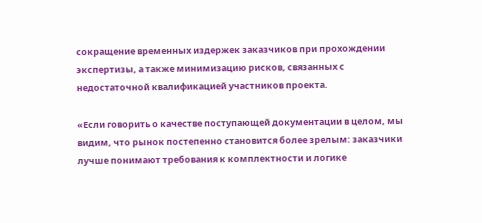сокращение временных издержек заказчиков при прохождении экспертизы, а также минимизацию рисков, связанных с недостаточной квалификацией участников проекта.

«Если говорить о качестве поступающей документации в целом, мы видим, что рынок постепенно становится более зрелым: заказчики лучше понимают требования к комплектности и логике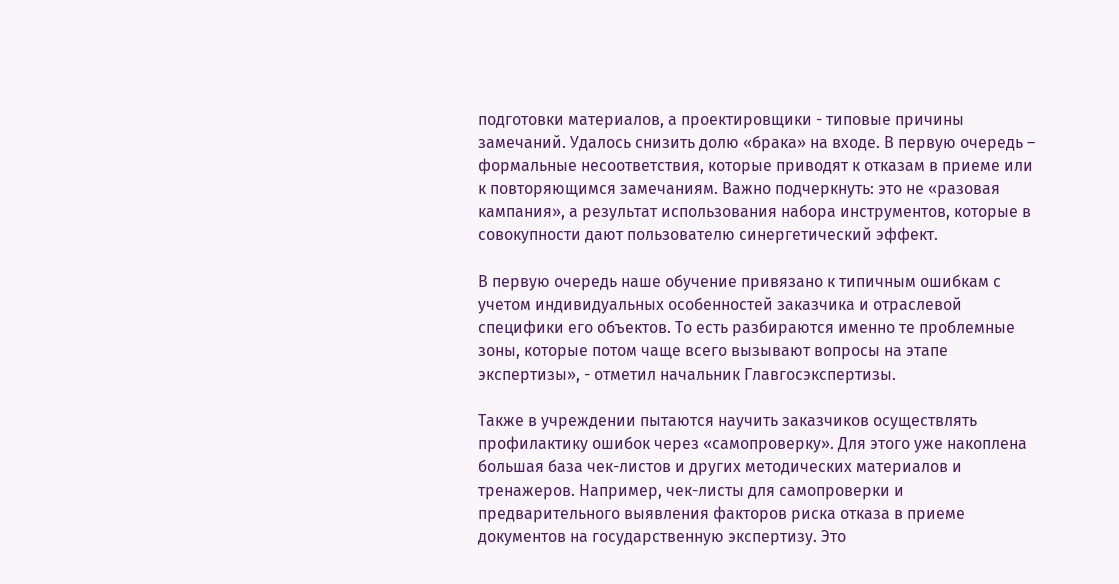подготовки материалов, а проектировщики - типовые причины замечаний. Удалось снизить долю «брака» на входе. В первую очередь – формальные несоответствия, которые приводят к отказам в приеме или к повторяющимся замечаниям. Важно подчеркнуть: это не «разовая кампания», а результат использования набора инструментов, которые в совокупности дают пользователю синергетический эффект.

В первую очередь наше обучение привязано к типичным ошибкам с учетом индивидуальных особенностей заказчика и отраслевой специфики его объектов. То есть разбираются именно те проблемные зоны, которые потом чаще всего вызывают вопросы на этапе экспертизы», - отметил начальник Главгосэкспертизы.

Также в учреждении пытаются научить заказчиков осуществлять профилактику ошибок через «самопроверку». Для этого уже накоплена большая база чек-листов и других методических материалов и тренажеров. Например, чек-листы для самопроверки и предварительного выявления факторов риска отказа в приеме документов на государственную экспертизу. Это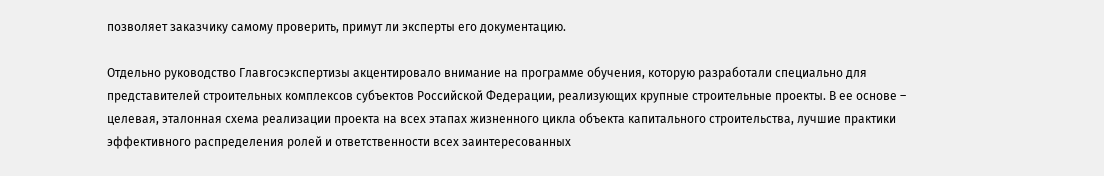позволяет заказчику самому проверить, примут ли эксперты его документацию.

Отдельно руководство Главгосэкспертизы акцентировало внимание на программе обучения, которую разработали специально для представителей строительных комплексов субъектов Российской Федерации, реализующих крупные строительные проекты. В ее основе – целевая, эталонная схема реализации проекта на всех этапах жизненного цикла объекта капитального строительства, лучшие практики эффективного распределения ролей и ответственности всех заинтересованных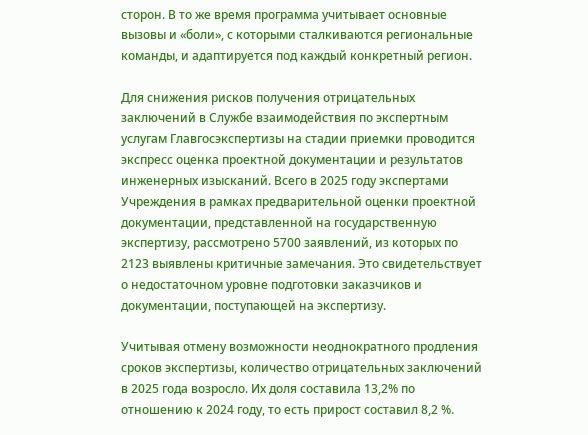сторон. В то же время программа учитывает основные вызовы и «боли», с которыми сталкиваются региональные команды, и адаптируется под каждый конкретный регион.

Для снижения рисков получения отрицательных заключений в Службе взаимодействия по экспертным услугам Главгосэкспертизы на стадии приемки проводится экспресс оценка проектной документации и результатов инженерных изысканий. Всего в 2025 году экспертами Учреждения в рамках предварительной оценки проектной документации, представленной на государственную экспертизу, рассмотрено 5700 заявлений, из которых по 2123 выявлены критичные замечания. Это свидетельствует о недостаточном уровне подготовки заказчиков и документации, поступающей на экспертизу.

Учитывая отмену возможности неоднократного продления сроков экспертизы, количество отрицательных заключений в 2025 года возросло. Их доля составила 13,2% по отношению к 2024 году, то есть прирост составил 8,2 %.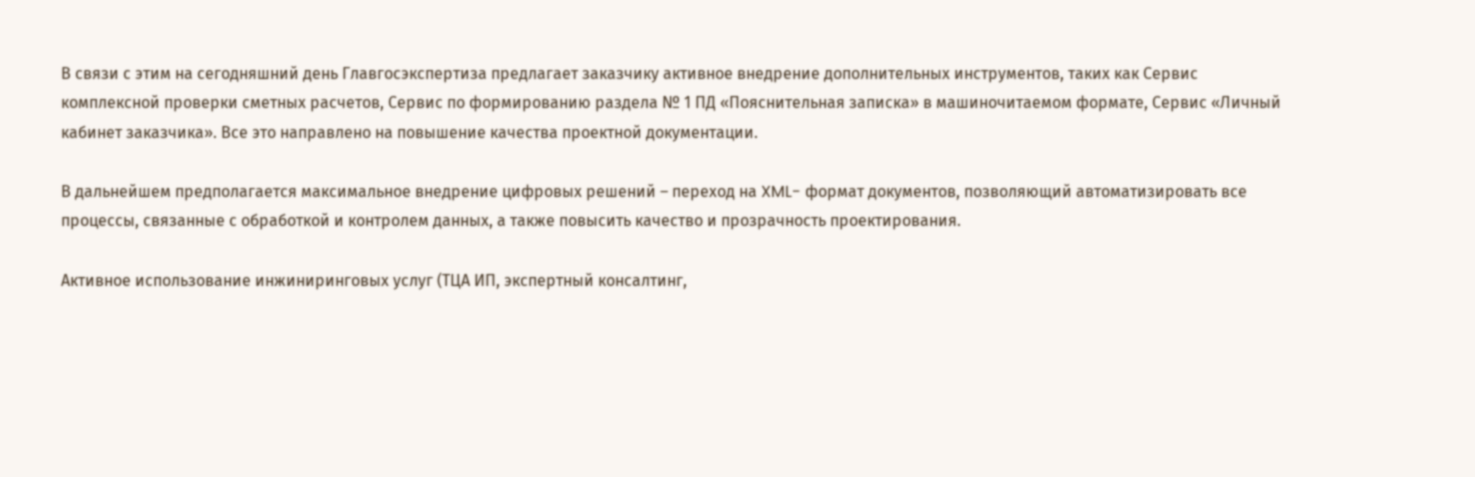В связи с этим на сегодняшний день Главгосэкспертиза предлагает заказчику активное внедрение дополнительных инструментов, таких как Сервис комплексной проверки сметных расчетов, Сервис по формированию раздела № 1 ПД «Пояснительная записка» в машиночитаемом формате, Сервис «Личный кабинет заказчика». Все это направлено на повышение качества проектной документации.

В дальнейшем предполагается максимальное внедрение цифровых решений – переход на XML- формат документов, позволяющий автоматизировать все процессы, связанные с обработкой и контролем данных, а также повысить качество и прозрачность проектирования.

Активное использование инжиниринговых услуг (ТЦА ИП, экспертный консалтинг,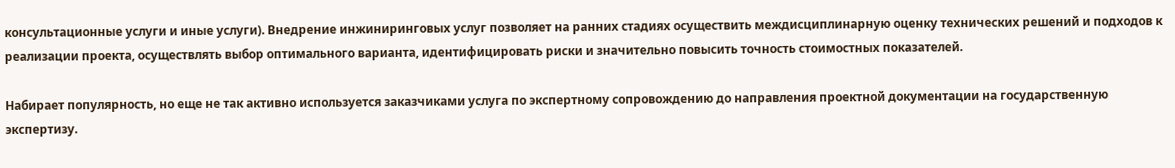консультационные услуги и иные услуги). Внедрение инжиниринговых услуг позволяет на ранних стадиях осуществить междисциплинарную оценку технических решений и подходов к реализации проекта, осуществлять выбор оптимального варианта, идентифицировать риски и значительно повысить точность стоимостных показателей.

Набирает популярность, но еще не так активно используется заказчиками услуга по экспертному сопровождению до направления проектной документации на государственную экспертизу.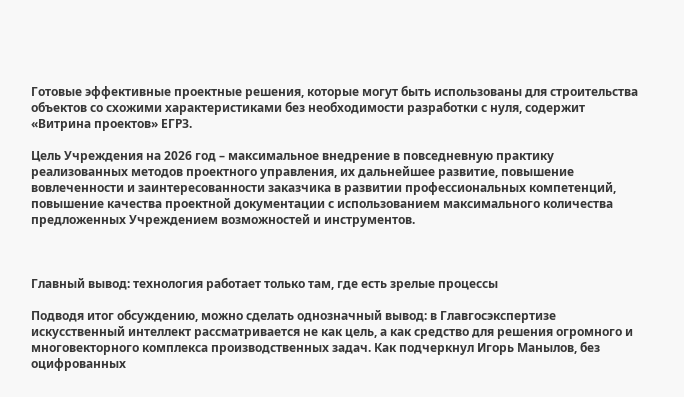Готовые эффективные проектные решения, которые могут быть использованы для строительства объектов со схожими характеристиками без необходимости разработки с нуля, содержит «Витрина проектов» ЕГРЗ.

Цель Учреждения на 2026 год – максимальное внедрение в повседневную практику реализованных методов проектного управления, их дальнейшее развитие, повышение вовлеченности и заинтересованности заказчика в развитии профессиональных компетенций, повышение качества проектной документации с использованием максимального количества предложенных Учреждением возможностей и инструментов.



Главный вывод: технология работает только там, где есть зрелые процессы

Подводя итог обсуждению, можно сделать однозначный вывод: в Главгосэкспертизе искусственный интеллект рассматривается не как цель, а как средство для решения огромного и многовекторного комплекса производственных задач. Как подчеркнул Игорь Манылов, без оцифрованных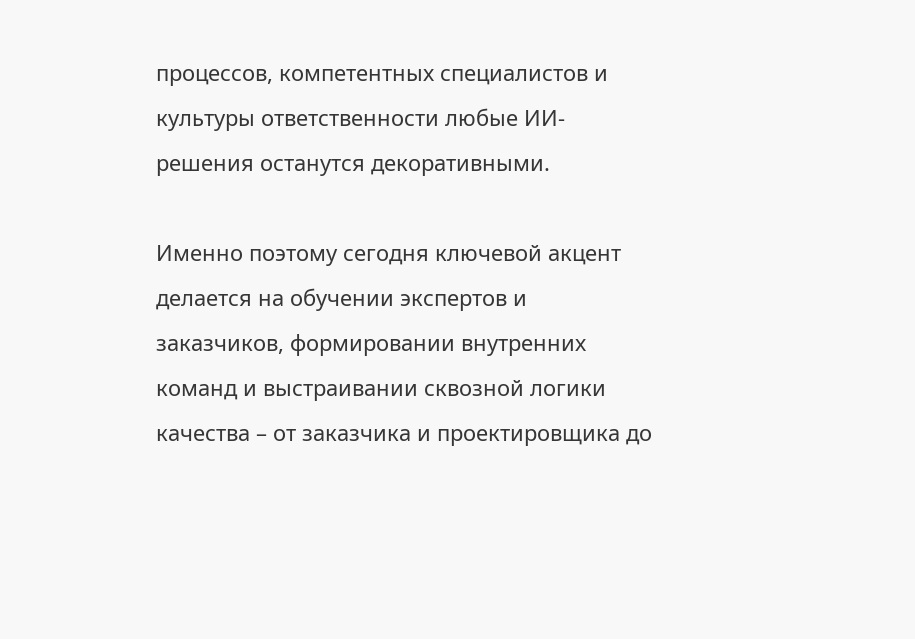процессов, компетентных специалистов и культуры ответственности любые ИИ-решения останутся декоративными.

Именно поэтому сегодня ключевой акцент делается на обучении экспертов и заказчиков, формировании внутренних команд и выстраивании сквозной логики качества – от заказчика и проектировщика до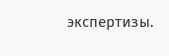экспертизы.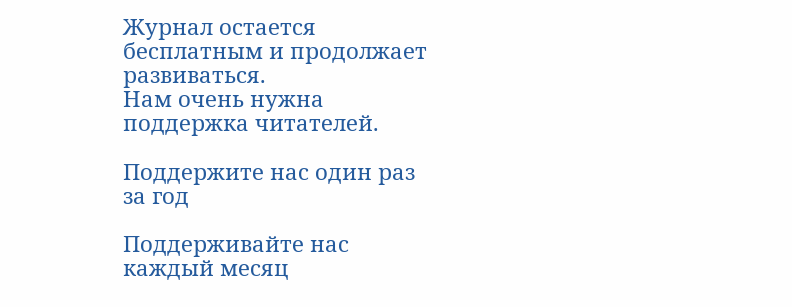Журнал остается бесплатным и продолжает развиваться.
Нам очень нужна поддержка читателей.

Поддержите нас один раз за год

Поддерживайте нас каждый месяц